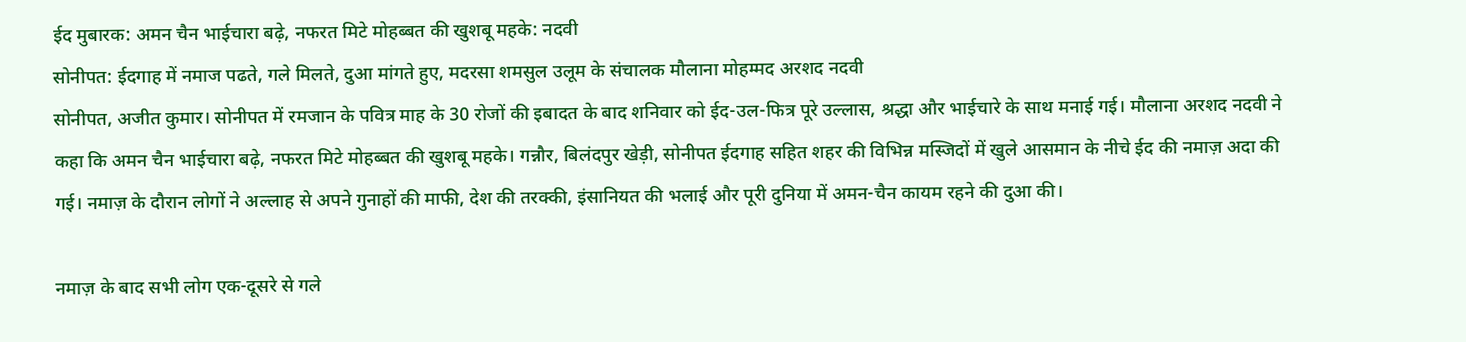ईद मुबारक: अमन चैन भाईचारा बढ़े, नफरत मिटे मोहब्बत की खुशबू महके: नदवी
सोनीपत: ईदगाह में नमाज पढते, गले मिलते, दुआ मांगते हुए, मदरसा शमसुल उलूम के संचालक मौलाना मोहम्मद अरशद नदवी
सोनीपत, अजीत कुमार। सोनीपत में रमजान के पवित्र माह के 30 रोजों की इबादत के बाद शनिवार को ईद-उल-फित्र पूरे उल्लास, श्रद्धा और भाईचारे के साथ मनाई गई। मौलाना अरशद नदवी ने कहा कि अमन चैन भाईचारा बढ़े, नफरत मिटे मोहब्बत की खुशबू महके। गन्नौर, बिलंदपुर खेड़ी, सोनीपत ईदगाह सहित शहर की विभिन्न मस्जिदों में खुले आसमान के नीचे ईद की नमाज़ अदा की गई। नमाज़ के दौरान लोगों ने अल्लाह से अपने गुनाहों की माफी, देश की तरक्की, इंसानियत की भलाई और पूरी दुनिया में अमन-चैन कायम रहने की दुआ की।

नमाज़ के बाद सभी लोग एक-दूसरे से गले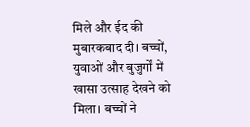मिले और ईद की मुबारकबाद दी। बच्चों, युवाओं और बुजुर्गों में खासा उत्साह देखने को मिला। बच्चों ने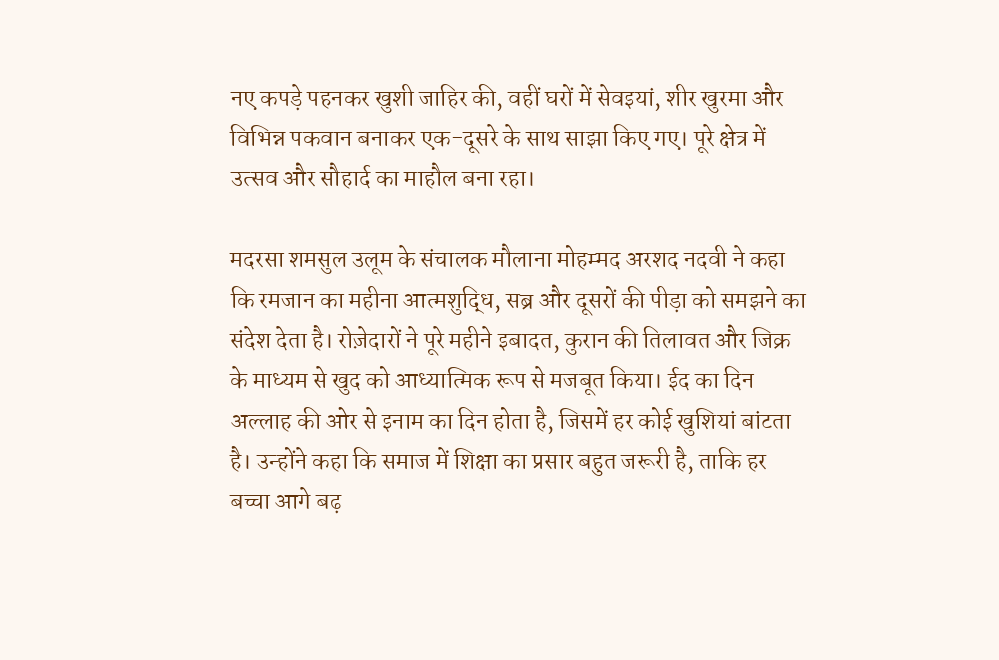नए कपड़े पहनकर खुशी जाहिर की, वहीं घरों में सेवइयां, शीर खुरमा और विभिन्न पकवान बनाकर एक-दूसरे के साथ साझा किए गए। पूरे क्षेत्र में उत्सव और सौहार्द का माहौल बना रहा।

मदरसा शमसुल उलूम के संचालक मौलाना मोहम्मद अरशद नदवी ने कहा कि रमजान का महीना आत्मशुद्धि, सब्र और दूसरों की पीड़ा को समझने का संदेश देता है। रोज़ेदारों ने पूरे महीने इबादत, कुरान की तिलावत और जिक्र के माध्यम से खुद को आध्यात्मिक रूप से मजबूत किया। ईद का दिन अल्लाह की ओर से इनाम का दिन होता है, जिसमें हर कोई खुशियां बांटता है। उन्होंने कहा कि समाज में शिक्षा का प्रसार बहुत जरूरी है, ताकि हर बच्चा आगे बढ़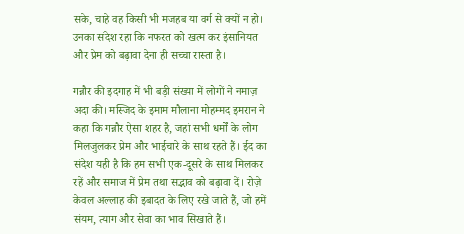सके, चाहे वह किसी भी मजहब या वर्ग से क्यों न हो। उनका संदेश रहा कि नफरत को खत्म कर इंसानियत और प्रेम को बढ़ावा देना ही सच्चा रास्ता है।

गन्नौर की इदगाह में भी बड़ी संख्या में लोगों ने नमाज़ अदा की। मस्जिद के इमाम मौलाना मोहम्मद इमरान ने कहा कि गन्नौर ऐसा शहर है, जहां सभी धर्मों के लोग मिलजुलकर प्रेम और भाईचारे के साथ रहते हैं। ईद का संदेश यही है कि हम सभी एक-दूसरे के साथ मिलकर रहें और समाज में प्रेम तथा सद्भाव को बढ़ावा दें। रोज़े केवल अल्लाह की इबादत के लिए रखे जाते हैं, जो हमें संयम, त्याग और सेवा का भाव सिखाते हैं।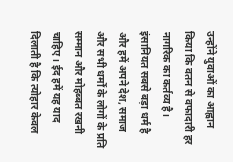उन्होंने युवाओं का आह्वान किया कि वतन से वफादारी हर नागरिक का कर्तव्य है। इंसानियत सबसे बड़ा धर्म है और हमें अपने देश, समाज और सभी धर्मों के लोगों के प्रति सम्मान और मोहब्बत रखनी चाहिए। ईद हमें यह याद दिलाती है कि त्योहार केवल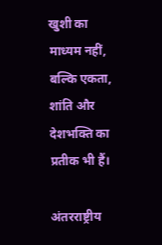खुशी का माध्यम नहीं, बल्कि एकता, शांति और देशभक्ति का प्रतीक भी हैं।

अंतरराष्ट्रीय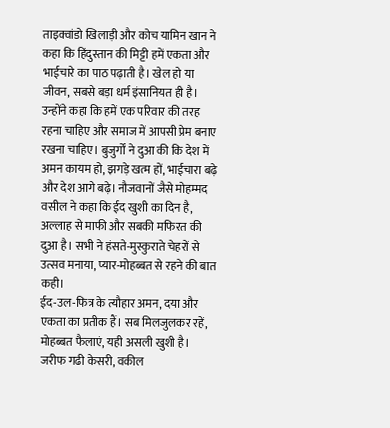ताइक्वांडो खिलाड़ी और कोच यामिन खान ने कहा कि हिंदुस्तान की मिट्टी हमें एकता और भाईचारे का पाठ पढ़ाती है। खेल हो या जीवन, सबसे बड़ा धर्म इंसानियत ही है। उन्होंने कहा कि हमें एक परिवार की तरह रहना चाहिए और समाज में आपसी प्रेम बनाए रखना चाहिए। बुजुर्गों ने दुआ की कि देश में अमन कायम हो, झगड़े खत्म हों, भाईचारा बढ़े और देश आगे बढ़े। नौजवानों जैसे मोहम्मद वसील ने कहा कि ईद खुशी का दिन है, अल्लाह से माफी और सबकी मफिरत की दुआ है। सभी ने हंसते-मुस्कुराते चेहरों से उत्सव मनाया, प्यार-मोहब्बत से रहने की बात कही।
ईद-उल-फित्र के त्यौहार अमन, दया और एकता का प्रतीक हैं। सब मिलजुलकर रहें, मोहब्बत फैलाएं, यही असली खुशी है। जरीफ गढी केसरी, वकील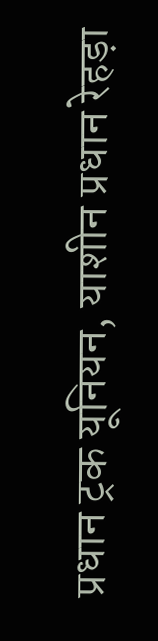प्रधान ट्रक यूनियन, याशीन प्रधान रेहड़ा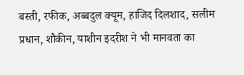बस्ती, रफीक, अब्बदुल क्यूम, हाजिद दिलशाद, सलीम प्रधान, शौकीन, याशीन इदरीश ने भी मानवता का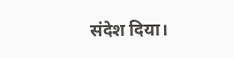संदेश दिया।